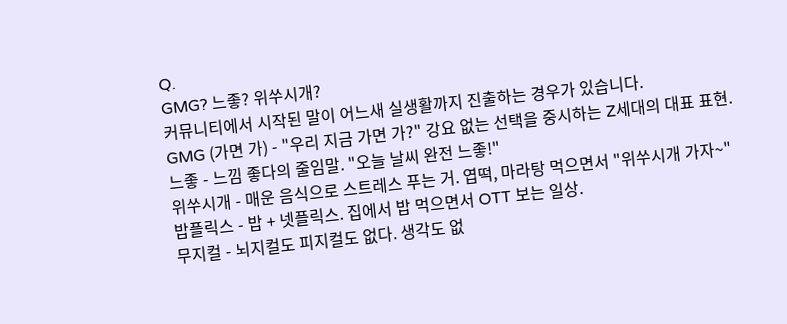Q.
GMG? 느좋? 위쑤시개?
커뮤니티에서 시작된 말이 어느새 실생활까지 진출하는 경우가 있습니다.
GMG (가면 가) - "우리 지금 가면 가?" 강요 없는 선택을 중시하는 Z세대의 대표 표현.
느좋 - 느낌 좋다의 줄임말. "오늘 날씨 완전 느좋!"
위쑤시개 - 매운 음식으로 스트레스 푸는 거. 엽떡, 마라탕 먹으면서 "위쑤시개 가자~"
밥플릭스 - 밥 + 넷플릭스. 집에서 밥 먹으면서 OTT 보는 일상.
무지컬 - 뇌지컬도 피지컬도 없다. 생각도 없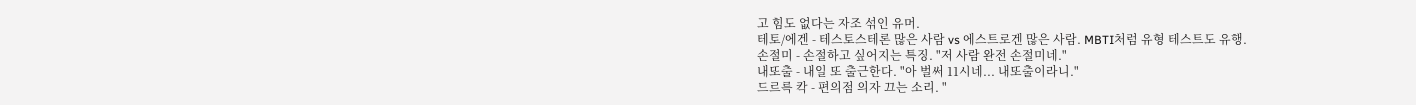고 힘도 없다는 자조 섞인 유머.
테토/에겐 - 테스토스테론 많은 사람 vs 에스트로겐 많은 사람. MBTI처럼 유형 테스트도 유행.
손절미 - 손절하고 싶어지는 특징. "저 사람 완전 손절미네."
내또출 - 내일 또 출근한다. "아 벌써 11시네... 내또출이라니."
드르륵 칵 - 편의점 의자 끄는 소리. "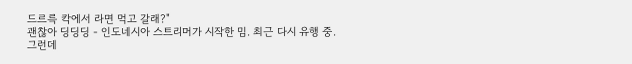드르륵 칵에서 라면 먹고 갈래?"
괜찮아 딩딩딩 - 인도네시아 스트리머가 시작한 밈. 최근 다시 유행 중.
그런데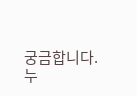궁금합니다.
누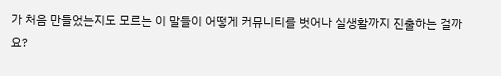가 처음 만들었는지도 모르는 이 말들이 어떻게 커뮤니티를 벗어나 실생활까지 진출하는 걸까요?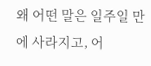왜 어떤 말은 일주일 만에 사라지고, 어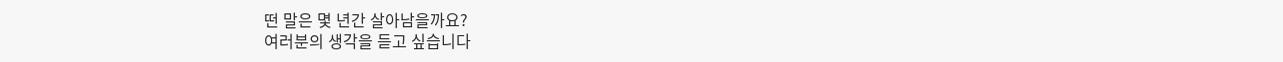떤 말은 몇 년간 살아남을까요?
여러분의 생각을 듣고 싶습니다